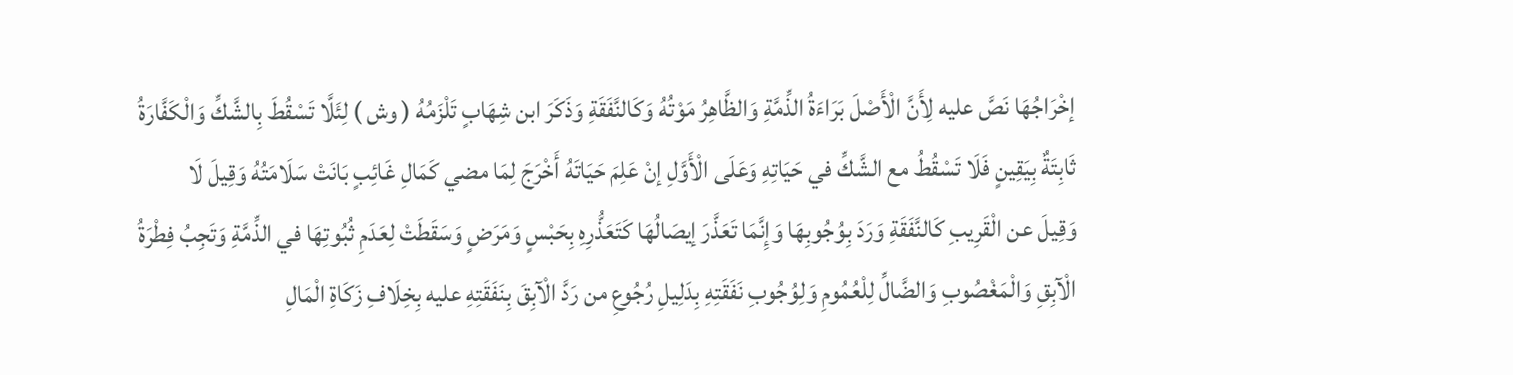إخْرَاجُهَا نَصَّ عليه لِأَنَّ الْأَصْلَ بَرَاءَةُ الذِّمَّةِ وَالظَّاهِرُ مَوْتُهُ وَكَالنَّفَقَةِ وَذَكَرَ ابن شِهَابٍ تَلْزَمُهُ ( وش ) لِئَلَّا تَسْقُطَ بِالشَّكِّ وَالْكَفَّارَةُ ثَابِتَةٌ بِيَقِينٍ فَلَا تَسْقُطُ مع الشَّكِّ في حَيَاتِهِ وَعَلَى الْأَوَّلِ إنْ عَلِمَ حَيَاتَهُ أَخْرَجَ لِمَا مضي كَمَالِ غَائِبٍ بَانَتْ سَلَامَتُهُ وَقِيلَ لَا
وَقِيلَ عن الْقَرِيبِ كَالنَّفَقَةِ وَرَدَ بِوُجُوبِهَا وَإِنَّمَا تَعَذَّرَ إيصَالُهَا كَتَعَذُّرِهِ بِحَبْسٍ وَمَرَضٍ وَسَقَطَتْ لِعَدَمِ ثُبُوتِهَا في الذِّمَّةِ وَتَجِبُ فِطْرَةُ الْآبِقِ وَالْمَغْصُوبِ وَالضَّالِّ لِلْعُمُومِ وَلِوُجُوبِ نَفَقَتِهِ بِدَلِيلِ رُجُوعِ من رَدَّ الْآبِقَ بِنَفَقَتِهِ عليه بِخِلَافِ زَكَاةِ الْمَالِ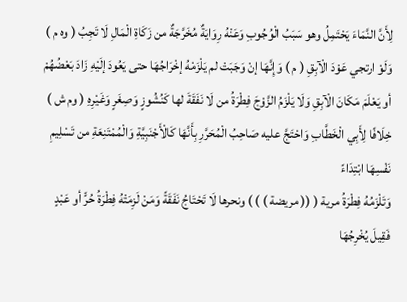لِأَنَّ النَّمَاءَ يَحْتَمِلُ وهو سَبَبُ الْوُجُوبِ وَعَنْهُ رِوَايَةٌ مُخَرَّجَةٌ من زَكَاةِ الْمَالِ لَا تَجِبُ ( وه م ) وَلَوْ ارتجي عَوْدَ الْآبِقِ ( م ) وَإِنَّهَا إنْ وَجَبَتْ لم يَلْزَمْهُ إخْرَاجُهَا حتى يَعُودَ إلَيْهِ زَادَ بَعْضُهُمْ أو يَعْلَمَ مَكَانَ الْآبِقِ وَلَا يَلْزَمُ الزَّوْجَ فِطْرَةُ من لَا نَفَقَةَ لها كَنُشُوزٍ وَصِغَرٍ وَغَيْرِهِ ( وم ش ) خِلَافًا لِأَبِي الْخَطَّابِ وَاحْتَجَّ عليه صَاحِبُ الْمُحَرَّرِ بِأَنَّهَا كَالْأَجْنَبِيَّةِ وَالْمُمْتَنِعَةِ من تَسْلِيمِ نَفْسِهَا ابْتِدَاءً
وَتَلْزَمُهُ فِطْرَةُ مرية ( (( مريضة ) ) ) ونحرها لَا تَحْتَاجُ نَفَقَةً وَمَنْ لَزِمَتْهُ فِطْرَةُ حُرٍّ أو عَبْدٍ فَقِيلَ يُخْرِجُهَا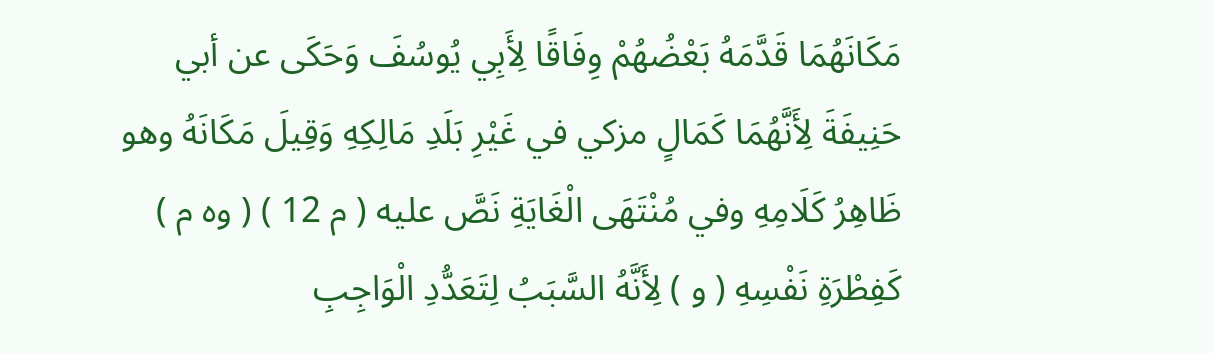مَكَانَهُمَا قَدَّمَهُ بَعْضُهُمْ وِفَاقًا لِأَبِي يُوسُفَ وَحَكَى عن أبي حَنِيفَةَ لِأَنَّهُمَا كَمَالٍ مزكي في غَيْرِ بَلَدِ مَالِكِهِ وَقِيلَ مَكَانَهُ وهو ظَاهِرُ كَلَامِهِ وفي مُنْتَهَى الْغَايَةِ نَصَّ عليه ( م 12 ) ( وه م ) كَفِطْرَةِ نَفْسِهِ ( و ) لِأَنَّهُ السَّبَبُ لِتَعَدُّدِ الْوَاجِبِ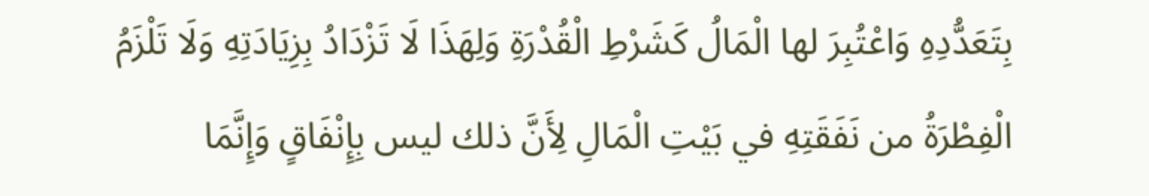بِتَعَدُّدِهِ وَاعْتُبِرَ لها الْمَالُ كَشَرْطِ الْقُدْرَةِ وَلِهَذَا لَا تَزْدَادُ بِزِيَادَتِهِ وَلَا تَلْزَمُ الْفِطْرَةُ من نَفَقَتِهِ في بَيْتِ الْمَالِ لِأَنَّ ذلك ليس بِإِنْفَاقٍ وَإِنَّمَا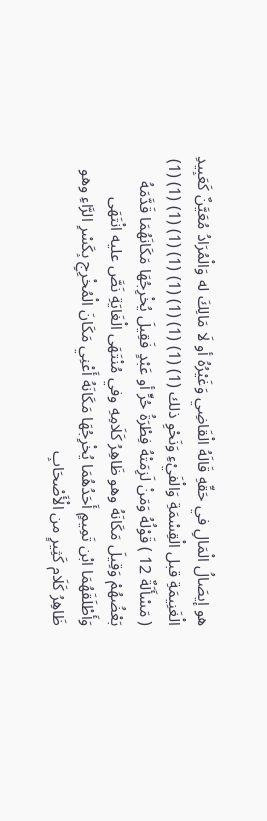هو إيصَالُ الْمَالِ في حَقِّهِ قَالَهُ الْقَاضِي وَغَيْرُهُ أو لَا مَالِكَ له وَالْمُرَادُ مُعَيَّنٌ كَعَبِيدِ الْغَنِيمَةِ قبل الْقِسْمَةِ وَالْفَيْءِ وَنَحْوِ ذلك (1) (1) (1) (1) (1) (1) (1) (1) (1) (1)
( مَسْأَلَةٌ 12 ) قَوْلُهُ وَمَنْ لَزِمَتْهُ فِطْرَةُ حُرٍّ أو عَبْدٍ فَقِيلَ يُخْرِجُهَا مَكَانَهُمَا قَدَّمَهُ بَعْضُهُمْ وَقِيلَ مَكَانَهُ وهو ظَاهِرُ كَلَامِهِ وفي مُنْتَهَى الْغَايَةِ نَصَّ عليه انْتَهَى وَأَطْلَقَهُمَا ابْن تَمِيمٍ أَحَدُهُمَا يُخْرِجُهَا مَكَانَهُ أَعْنِي مَكَانَ الْمُخْرِجِ بِكَسْرِ الرَّاءِ وهو ظَاهِرُ كَلَام كَثِيرٍ من الْأَصْحَابِ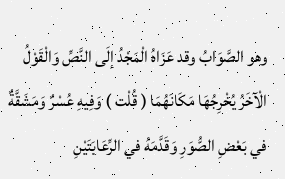وهو الصَّوَابُ وقد عَزَاهُ الْمَجْدُ إلَى النَّصِّ وَالْقَوْلُ الْآخَرُ يُخْرِجُهَا مَكَانَهُمَا ( قُلْت ) وَفِيهِ عُسْرٌ وَمَشَقَّةٌ في بَعْضِ الصُّوَرِ وَقَدَّمَهُ في الرِّعَايَتَيْنِ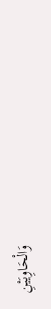وَالْحَاوِيَيْنِ